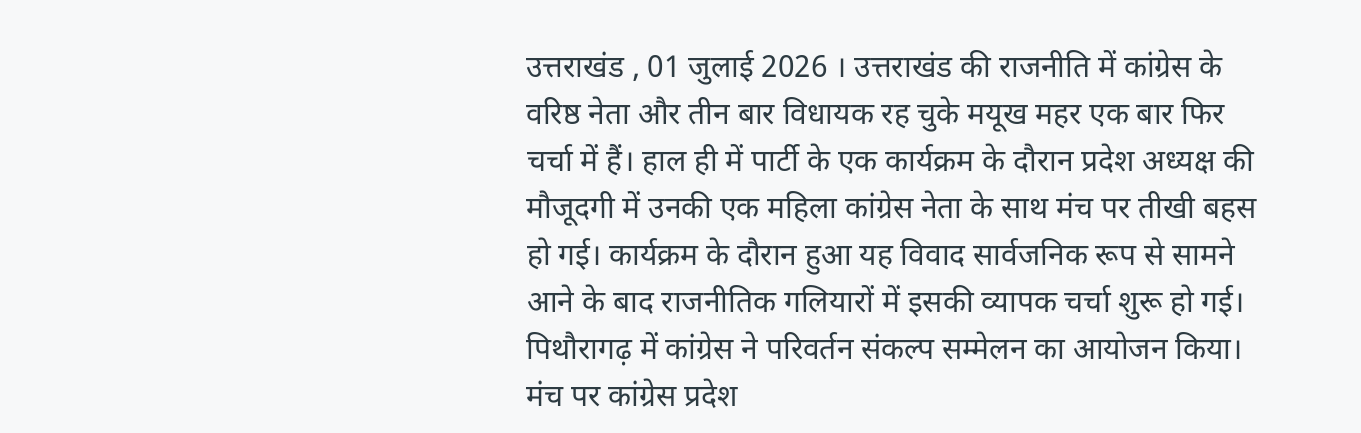उत्तराखंड , 01 जुलाई 2026 । उत्तराखंड की राजनीति में कांग्रेस के वरिष्ठ नेता और तीन बार विधायक रह चुके मयूख महर एक बार फिर चर्चा में हैं। हाल ही में पार्टी के एक कार्यक्रम के दौरान प्रदेश अध्यक्ष की मौजूदगी में उनकी एक महिला कांग्रेस नेता के साथ मंच पर तीखी बहस हो गई। कार्यक्रम के दौरान हुआ यह विवाद सार्वजनिक रूप से सामने आने के बाद राजनीतिक गलियारों में इसकी व्यापक चर्चा शुरू हो गई।
पिथौरागढ़ में कांग्रेस ने परिवर्तन संकल्प सम्मेलन का आयोजन किया। मंच पर कांग्रेस प्रदेश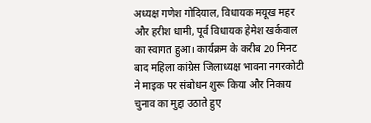अध्यक्ष गणेश गोदियाल, विधायक मयूख महर और हरीश धामी, पूर्व विधायक हेमेश खर्कवाल का स्वागत हुआ। कार्यक्रम के करीब 20 मिनट बाद महिला कांग्रेस जिलाध्यक्ष भावना नगरकोटी ने माइक पर संबोधन शुरू किया और निकाय चुनाव का मुद्दा उठाते हुए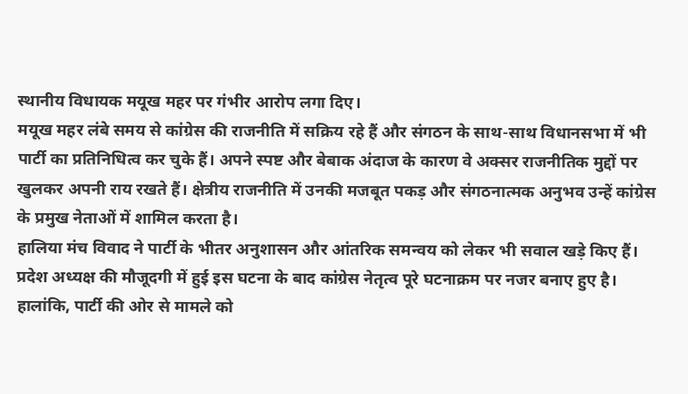स्थानीय विधायक मयूख महर पर गंभीर आरोप लगा दिए।
मयूख महर लंबे समय से कांग्रेस की राजनीति में सक्रिय रहे हैं और संगठन के साथ-साथ विधानसभा में भी पार्टी का प्रतिनिधित्व कर चुके हैं। अपने स्पष्ट और बेबाक अंदाज के कारण वे अक्सर राजनीतिक मुद्दों पर खुलकर अपनी राय रखते हैं। क्षेत्रीय राजनीति में उनकी मजबूत पकड़ और संगठनात्मक अनुभव उन्हें कांग्रेस के प्रमुख नेताओं में शामिल करता है।
हालिया मंच विवाद ने पार्टी के भीतर अनुशासन और आंतरिक समन्वय को लेकर भी सवाल खड़े किए हैं। प्रदेश अध्यक्ष की मौजूदगी में हुई इस घटना के बाद कांग्रेस नेतृत्व पूरे घटनाक्रम पर नजर बनाए हुए है। हालांकि, पार्टी की ओर से मामले को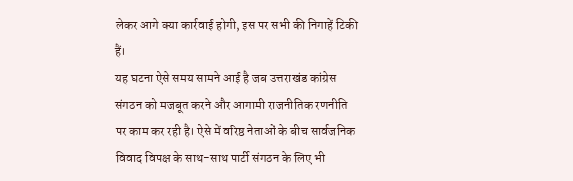लेकर आगे क्या कार्रवाई होगी, इस पर सभी की निगाहें टिकी हैं।
यह घटना ऐसे समय सामने आई है जब उत्तराखंड कांग्रेस संगठन को मजबूत करने और आगामी राजनीतिक रणनीति पर काम कर रही है। ऐसे में वरिष्ठ नेताओं के बीच सार्वजनिक विवाद विपक्ष के साथ-साथ पार्टी संगठन के लिए भी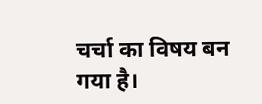चर्चा का विषय बन गया है।